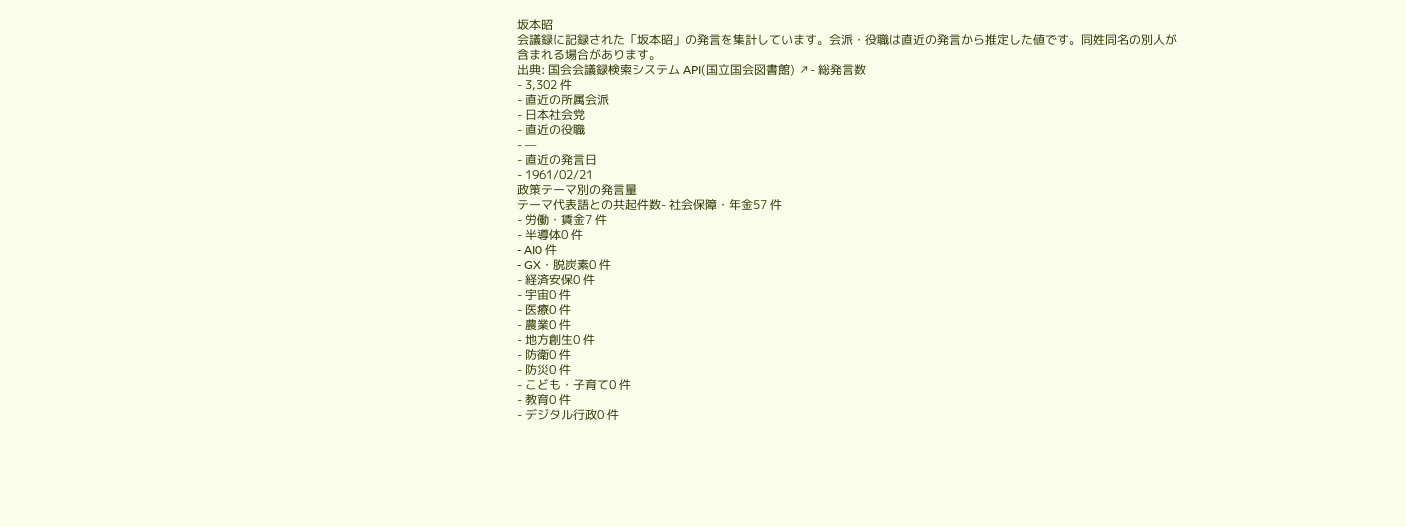坂本昭
会議録に記録された「坂本昭」の発言を集計しています。会派・役職は直近の発言から推定した値です。同姓同名の別人が含まれる場合があります。
出典: 国会会議録検索システム API(国立国会図書館) ↗- 総発言数
- 3,302 件
- 直近の所属会派
- 日本社会党
- 直近の役職
- —
- 直近の発言日
- 1961/02/21
政策テーマ別の発言量
テーマ代表語との共起件数- 社会保障・年金57 件
- 労働・賃金7 件
- 半導体0 件
- AI0 件
- GX・脱炭素0 件
- 経済安保0 件
- 宇宙0 件
- 医療0 件
- 農業0 件
- 地方創生0 件
- 防衛0 件
- 防災0 件
- こども・子育て0 件
- 教育0 件
- デジタル行政0 件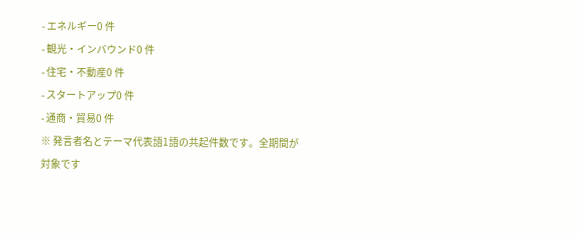- エネルギー0 件
- 観光・インバウンド0 件
- 住宅・不動産0 件
- スタートアップ0 件
- 通商・貿易0 件
※ 発言者名とテーマ代表語1語の共起件数です。全期間が対象です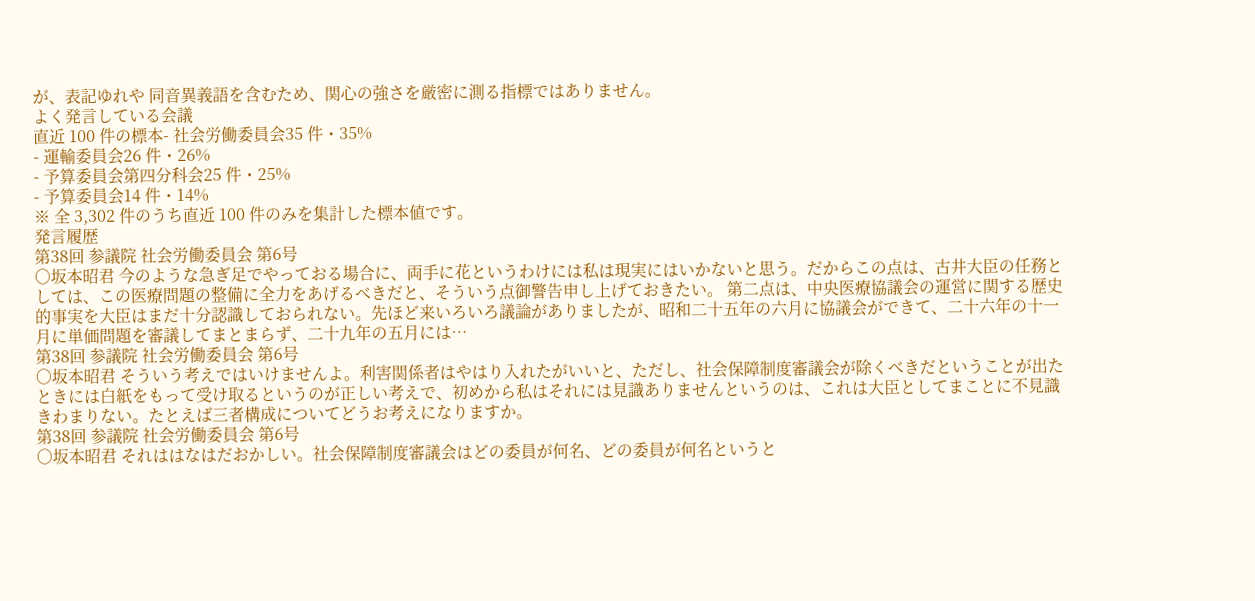が、表記ゆれや 同音異義語を含むため、関心の強さを厳密に測る指標ではありません。
よく発言している会議
直近 100 件の標本- 社会労働委員会35 件・35%
- 運輸委員会26 件・26%
- 予算委員会第四分科会25 件・25%
- 予算委員会14 件・14%
※ 全 3,302 件のうち直近 100 件のみを集計した標本値です。
発言履歴
第38回 参議院 社会労働委員会 第6号
○坂本昭君 今のような急ぎ足でやっておる場合に、両手に花というわけには私は現実にはいかないと思う。だからこの点は、古井大臣の任務としては、この医療問題の整備に全力をあげるべきだと、そういう点御警告申し上げておきたい。 第二点は、中央医療協議会の運営に関する歴史的事実を大臣はまだ十分認識しておられない。先ほど来いろいろ議論がありましたが、昭和二十五年の六月に協議会ができて、二十六年の十一月に単価問題を審議してまとまらず、二十九年の五月には…
第38回 参議院 社会労働委員会 第6号
○坂本昭君 そういう考えではいけませんよ。利害関係者はやはり入れたがいいと、ただし、社会保障制度審議会が除くべきだということが出たときには白紙をもって受け取るというのが正しい考えで、初めから私はそれには見識ありませんというのは、これは大臣としてまことに不見識きわまりない。たとえば三者構成についてどうお考えになりますか。
第38回 参議院 社会労働委員会 第6号
○坂本昭君 それははなはだおかしい。社会保障制度審議会はどの委員が何名、どの委員が何名というと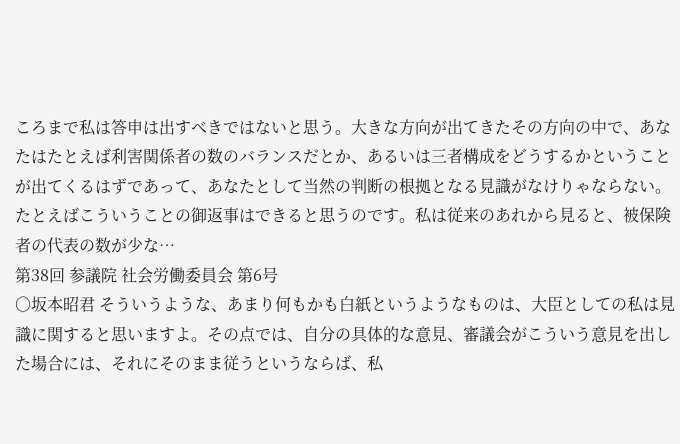ころまで私は答申は出すべきではないと思う。大きな方向が出てきたその方向の中で、あなたはたとえば利害関係者の数のバランスだとか、あるいは三者構成をどうするかということが出てくるはずであって、あなたとして当然の判断の根拠となる見識がなけりゃならない。たとえばこういうことの御返事はできると思うのです。私は従来のあれから見ると、被保険者の代表の数が少な…
第38回 参議院 社会労働委員会 第6号
○坂本昭君 そういうような、あまり何もかも白紙というようなものは、大臣としての私は見識に関すると思いますよ。その点では、自分の具体的な意見、審議会がこういう意見を出した場合には、それにそのまま従うというならば、私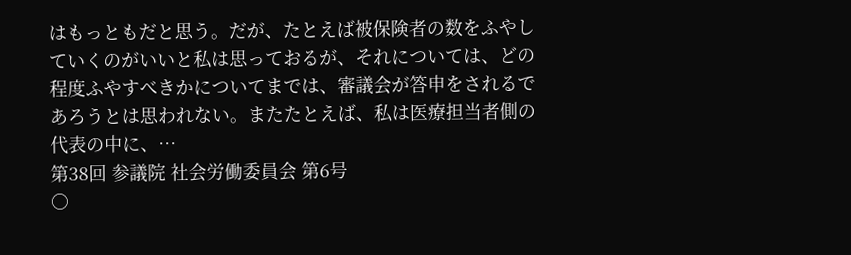はもっともだと思う。だが、たとえば被保険者の数をふやしていくのがいいと私は思っておるが、それについては、どの程度ふやすべきかについてまでは、審議会が答申をされるであろうとは思われない。またたとえば、私は医療担当者側の代表の中に、…
第38回 参議院 社会労働委員会 第6号
○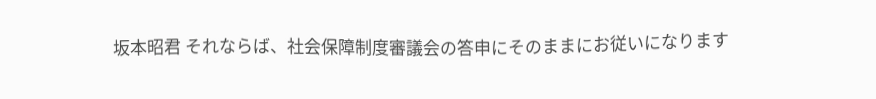坂本昭君 それならば、社会保障制度審議会の答申にそのままにお従いになります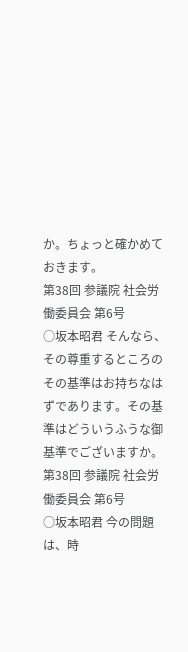か。ちょっと確かめておきます。
第38回 参議院 社会労働委員会 第6号
○坂本昭君 そんなら、その尊重するところのその基準はお持ちなはずであります。その基準はどういうふうな御基準でございますか。
第38回 参議院 社会労働委員会 第6号
○坂本昭君 今の問題は、時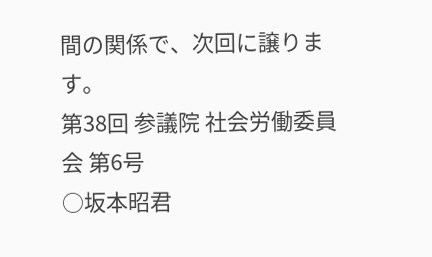間の関係で、次回に譲ります。
第38回 参議院 社会労働委員会 第6号
○坂本昭君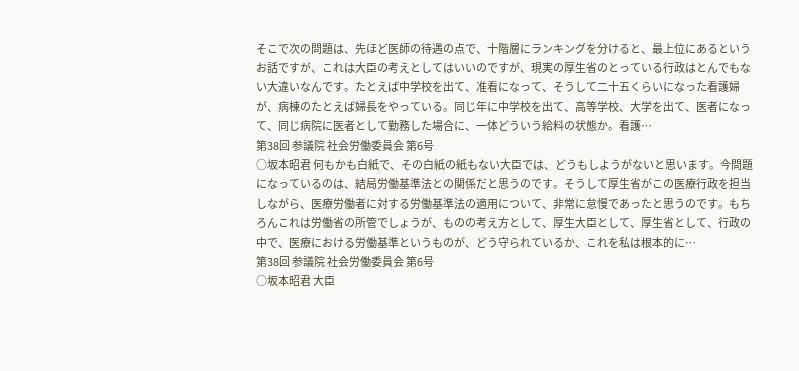そこで次の問題は、先ほど医師の待遇の点で、十階層にランキングを分けると、最上位にあるというお話ですが、これは大臣の考えとしてはいいのですが、現実の厚生省のとっている行政はとんでもない大違いなんです。たとえば中学校を出て、准看になって、そうして二十五くらいになった看護婦が、病棟のたとえば婦長をやっている。同じ年に中学校を出て、高等学校、大学を出て、医者になって、同じ病院に医者として勤務した場合に、一体どういう給料の状態か。看護…
第38回 参議院 社会労働委員会 第6号
○坂本昭君 何もかも白紙で、その白紙の紙もない大臣では、どうもしようがないと思います。今問題になっているのは、結局労働基準法との関係だと思うのです。そうして厚生省がこの医療行政を担当しながら、医療労働者に対する労働基準法の適用について、非常に怠慢であったと思うのです。もちろんこれは労働省の所管でしょうが、ものの考え方として、厚生大臣として、厚生省として、行政の中で、医療における労働基準というものが、どう守られているか、これを私は根本的に…
第38回 参議院 社会労働委員会 第6号
○坂本昭君 大臣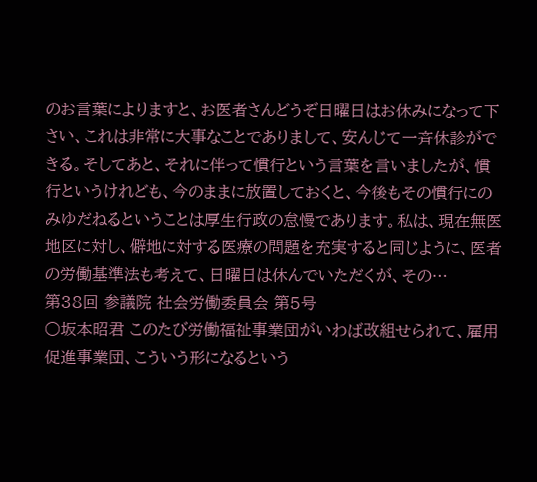のお言葉によりますと、お医者さんどうぞ日曜日はお休みになって下さい、これは非常に大事なことでありまして、安んじて一斉休診ができる。そしてあと、それに伴って慣行という言葉を言いましたが、慣行というけれども、今のままに放置しておくと、今後もその慣行にのみゆだねるということは厚生行政の怠慢であります。私は、現在無医地区に対し、僻地に対する医療の問題を充実すると同じように、医者の労働基準法も考えて、日曜日は休んでいただくが、その…
第38回 参議院 社会労働委員会 第5号
○坂本昭君 このたび労働福祉事業団がいわば改組せられて、雇用促進事業団、こういう形になるという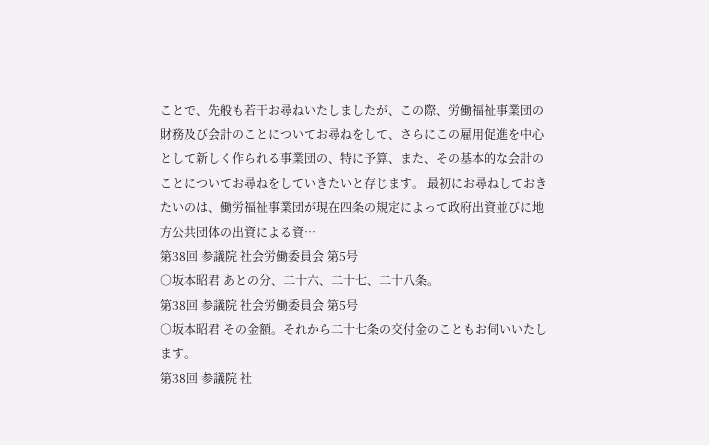ことで、先般も若干お尋ねいたしましたが、この際、労働福祉事業団の財務及び会計のことについてお尋ねをして、さらにこの雇用促進を中心として新しく作られる事業団の、特に予算、また、その基本的な会計のことについてお尋ねをしていきたいと存じます。 最初にお尋ねしておきたいのは、働労福祉事業団が現在四条の規定によって政府出資並びに地方公共団体の出資による資…
第38回 参議院 社会労働委員会 第5号
○坂本昭君 あとの分、二十六、二十七、二十八条。
第38回 参議院 社会労働委員会 第5号
○坂本昭君 その金額。それから二十七条の交付金のこともお伺いいたします。
第38回 参議院 社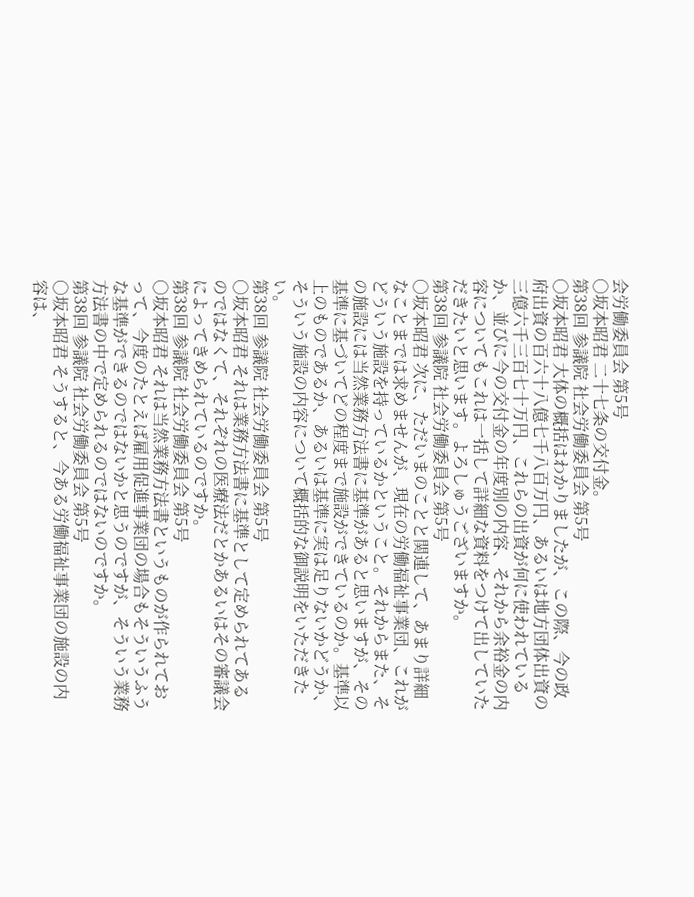会労働委員会 第5号
○坂本昭君 二十七条の交付金。
第38回 参議院 社会労働委員会 第5号
○坂本昭君 大体の概括はわかりましたが、この際、今の政府出資の百六十八億七千八百万円、あるいは地方団体出資の三億六千三百七十万円、これらの出資が何に使われているか、並びに今の交付金の年度別の内容、それから余裕金の内容についてもこれは一括して詳細な資料をつけて出していただきたいと思います。よろしゅうございますか。
第38回 参議院 社会労働委員会 第5号
○坂本昭君 次に、ただいまのことと関連して、あまり詳細なことまでは求めませんが、現在の労働福祉事業団、これがどういう施設を持っているかということ。それからまた、その施設には当然業務方法書に基準があると思いますが、その基準に基づいてどの程度まで施設ができているのか。基準以上のものであるか、あるいは基準に実は足りないかどうか、そういう施設の内容について概括的な御説明をいただきたい。
第38回 参議院 社会労働委員会 第5号
○坂本昭君 それは業務方法書に基準として定められてあるのではなくて、それぞれの医療法だとかあるいはその審議会によってきめられているのですか。
第38回 参議院 社会労働委員会 第5号
○坂本昭君 それは当然業務方法書というものが作られておって、今度のたとえば雇用促進事業団の場合もそういうふうな基準ができるのではないかと思うのですが、そういう業務方法書の中で定められるのではないのですか。
第38回 参議院 社会労働委員会 第5号
○坂本昭君 そうすると、今ある労働福祉事業団の施設の内容は、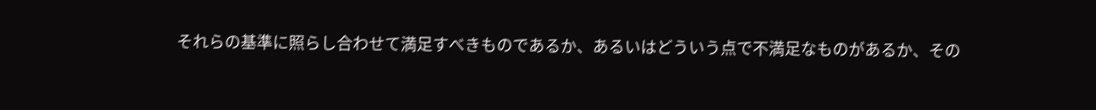それらの基準に照らし合わせて満足すべきものであるか、あるいはどういう点で不満足なものがあるか、その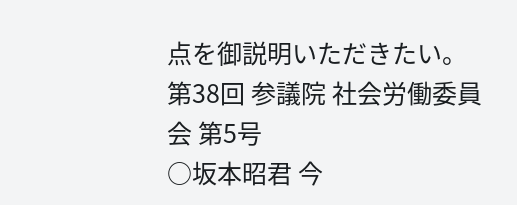点を御説明いただきたい。
第38回 参議院 社会労働委員会 第5号
○坂本昭君 今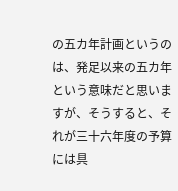の五カ年計画というのは、発足以来の五カ年という意味だと思いますが、そうすると、それが三十六年度の予算には具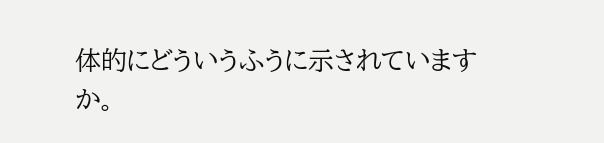体的にどういうふうに示されていますか。